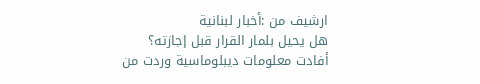ارشيف من :أخبار لبنانية
هل يحيل بلمار القرار قبل إجازته؟
أفادت معلومات ديبلوماسية وردت من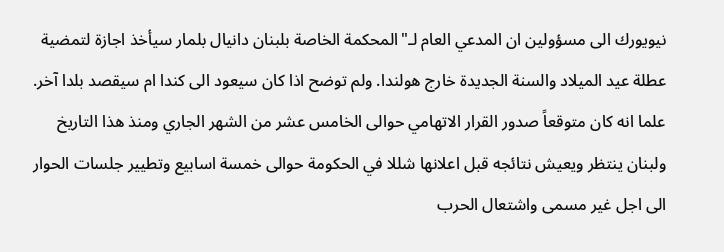نيويورك الى مسؤولين ان المدعي العام لـ"المحكمة الخاصة بلبنان دانيال بلمار سيأخذ اجازة لتمضية عطلة عيد الميلاد والسنة الجديدة خارج هولندا. ولم توضح اذا كان سيعود الى كندا ام سيقصد بلدا آخر. علما انه كان متوقعاً صدور القرار الاتهامي حوالى الخامس عشر من الشهر الجاري ومنذ هذا التاريخ ولبنان ينتظر ويعيش نتائجه قبل اعلانها شللا في الحكومة حوالى خمسة اسابيع وتطيير جلسات الحوار الى اجل غير مسمى واشتعال الحرب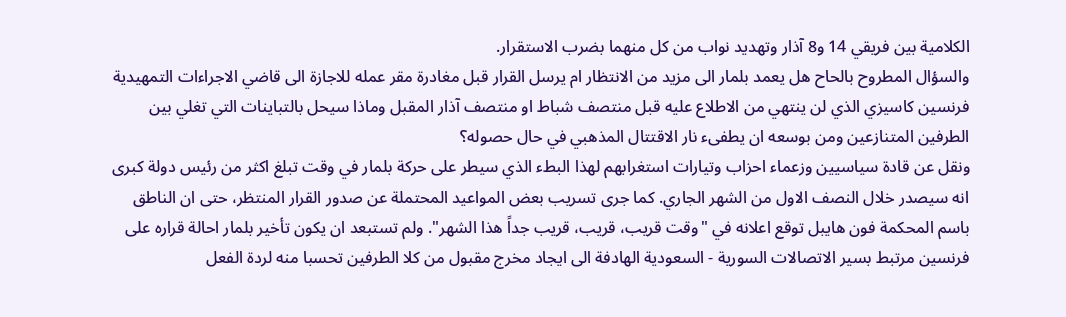الكلامية بين فريقي 14 و8 آذار وتهديد نواب من كل منهما بضرب الاستقرار.
والسؤال المطروح بالحاح هل يعمد بلمار الى مزيد من الانتظار ام يرسل القرار قبل مغادرة مقر عمله للاجازة الى قاضي الاجراءات التمهيدية فرنسين كاسيزي الذي لن ينتهي من الاطلاع عليه قبل منتصف شباط او منتصف آذار المقبل وماذا سيحل بالتباينات التي تغلي بين الطرفين المتنازعين ومن بوسعه ان يطفىء نار الاقتتال المذهبي في حال حصوله؟
ونقل عن قادة سياسيين وزعماء احزاب وتيارات استغرابهم لهذا البطء الذي سيطر على حركة بلمار في وقت تبلغ اكثر من رئيس دولة كبرى انه سيصدر خلال النصف الاول من الشهر الجاري. كما جرى تسريب بعض المواعيد المحتملة عن صدور القرار المنتظر، حتى ان الناطق باسم المحكمة فون هايبل توقع اعلانه في "وقت قريب، قريب، قريب جداً هذا الشهر". ولم تستبعد ان يكون تأخير بلمار احالة قراره على فرنسين مرتبط بسير الاتصالات السورية - السعودية الهادفة الى ايجاد مخرج مقبول من كلا الطرفين تحسبا منه لردة الفعل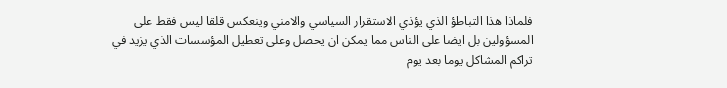فلماذا هذا التباطؤ الذي يؤذي الاستقرار السياسي والامني وينعكس قلقا ليس فقط على المسؤولين بل ايضا على الناس مما يمكن ان يحصل وعلى تعطيل المؤسسات الذي يزيد في تراكم المشاكل يوما بعد يوم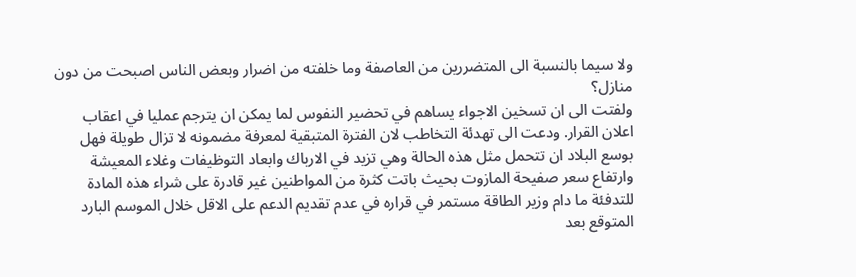ولا سيما بالنسبة الى المتضررين من العاصفة وما خلفته من اضرار وبعض الناس اصبحت من دون منازل؟
ولفتت الى ان تسخين الاجواء يساهم في تحضير النفوس لما يمكن ان يترجم عمليا في اعقاب اعلان القرار. ودعت الى تهدئة التخاطب لان الفترة المتبقية لمعرفة مضمونه لا تزال طويلة فهل بوسع البلاد ان تتحمل مثل هذه الحالة وهي تزيد في الارباك وابعاد التوظيفات وغلاء المعيشة وارتفاع سعر صفيحة المازوت بحيث باتت كثرة من المواطنين غير قادرة على شراء هذه المادة للتدفئة ما دام وزير الطاقة مستمر في قراره في عدم تقديم الدعم على الاقل خلال الموسم البارد المتوقع بعد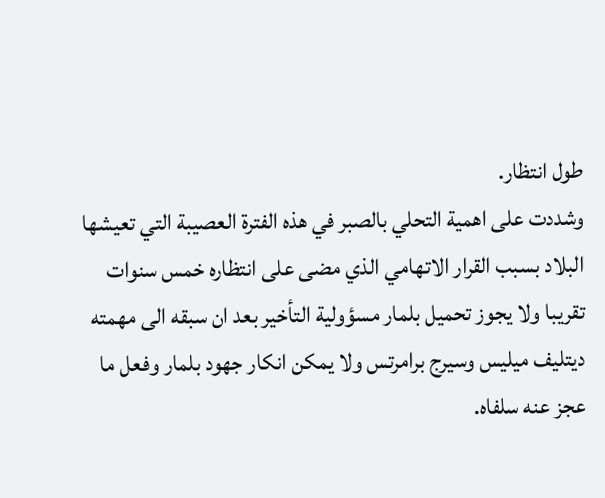طول انتظار.
وشددت على اهمية التحلي بالصبر في هذه الفترة العصيبة التي تعيشها البلاد بسبب القرار الاتهامي الذي مضى على انتظاره خمس سنوات تقريبا ولا يجوز تحميل بلمار مسؤولية التأخير بعد ان سبقه الى مهمته ديتليف ميليس وسيرج برامرتس ولا يمكن انكار جهود بلمار وفعل ما عجز عنه سلفاه.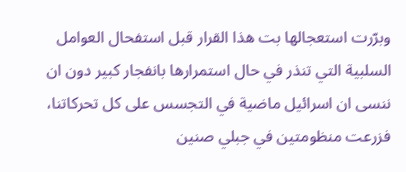وبرّرت استعجالها بت هذا القرار قبل استفحال العوامل السلبية التي تنذر في حال استمرارها بانفجار كبير دون ان ننسى ان اسرائيل ماضية في التجسس على كل تحركاتنا، فزرعت منظومتين في جبلي صنين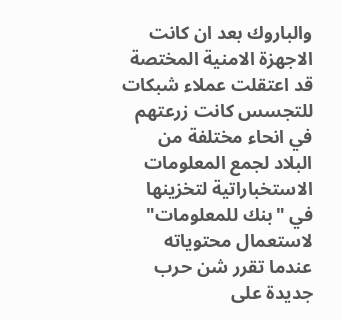والباروك بعد ان كانت الاجهزة الامنية المختصة قد اعتقلت عملاء شبكات للتجسس كانت زرعتهم في انحاء مختلفة من البلاد لجمع المعلومات الاستخباراتية لتخزينها في "بنك للمعلومات" لاستعمال محتوياته عندما تقرر شن حرب جديدة على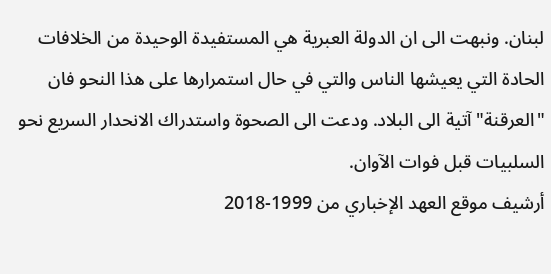لبنان. ونبهت الى ان الدولة العبرية هي المستفيدة الوحيدة من الخلافات الحادة التي يعيشها الناس والتي في حال استمرارها على هذا النحو فان "العرقنة" آتية الى البلاد. ودعت الى الصحوة واستدراك الانحدار السريع نحو السلبيات قبل فوات الآوان.
أرشيف موقع العهد الإخباري من 1999-2018